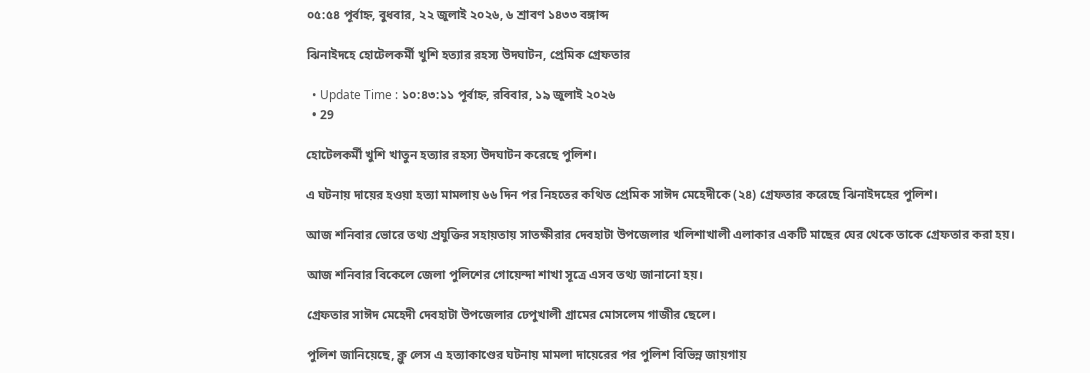০৫:৫৪ পূর্বাহ্ন, বুধবার, ২২ জুলাই ২০২৬, ৬ শ্রাবণ ১৪৩৩ বঙ্গাব্দ

ঝিনাইদহে হোটেলকর্মী খুশি হত্যার রহস্য উদঘাটন, প্রেমিক গ্রেফতার

  • Update Time : ১০:৪৩:১১ পূর্বাহ্ন, রবিবার, ১৯ জুলাই ২০২৬
  • 29

হোটেলকর্মী খুশি খাতুন হত্যার রহস্য উদঘাটন করেছে পুলিশ।

এ ঘটনায় দায়ের হওয়া হত্যা মামলায় ৬৬ দিন পর নিহতের কথিত প্রেমিক সাঈদ মেহেদীকে (২৪) গ্রেফতার করেছে ঝিনাইদহের পুলিশ।

আজ শনিবার ভোরে তথ্য প্রযুক্তির সহায়তায় সাতক্ষীরার দেবহাটা উপজেলার খলিশাখালী এলাকার একটি মাছের ঘের থেকে তাকে গ্রেফতার করা হয়।

আজ শনিবার বিকেলে জেলা পুলিশের গোয়েন্দা শাখা সূত্রে এসব তথ্য জানানো হয়।

গ্রেফতার সাঈদ মেহেদী দেবহাটা উপজেলার ঢেপুখালী গ্রামের মোসলেম গাজীর ছেলে।

পুলিশ জানিয়েছে, ক্লু লেস এ হত্যাকাণ্ডের ঘটনায় মামলা দায়েরের পর পুলিশ বিভিন্ন জায়গায়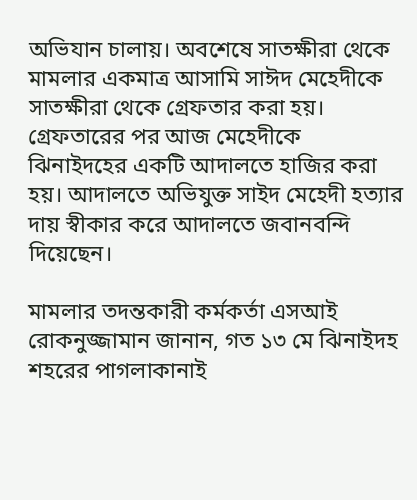অভিযান চালায়। অবশেষে সাতক্ষীরা থেকে মামলার একমাত্র আসামি সাঈদ মেহেদীকে সাতক্ষীরা থেকে গ্রেফতার করা হয়। গ্রেফতারের পর আজ মেহেদীকে ঝিনাইদহের একটি আদালতে হাজির করা হয়। আদালতে অভিযুক্ত সাইদ মেহেদী হত্যার দায় স্বীকার করে আদালতে জবানবন্দি দিয়েছেন।

মামলার তদন্তকারী কর্মকর্তা এসআই রোকনুজ্জামান জানান, গত ১৩ মে ঝিনাইদহ শহরের পাগলাকানাই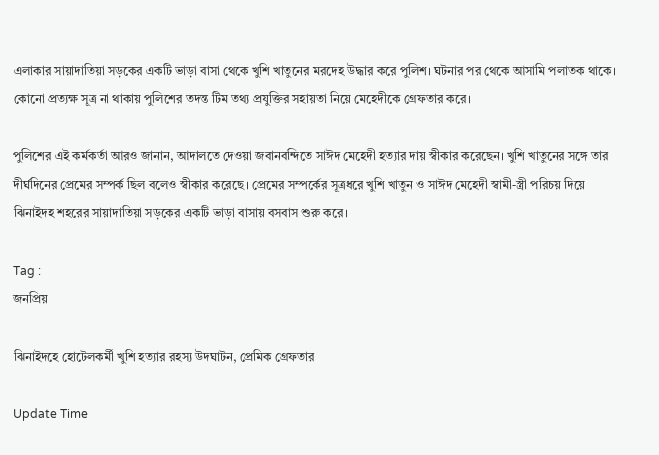এলাকার সায়াদাতিয়া সড়কের একটি ভাড়া বাসা থেকে খুশি খাতুনের মরদেহ উদ্ধার করে পুলিশ। ঘটনার পর থেকে আসামি পলাতক থাকে। কোনো প্রত্যক্ষ সূত্র না থাকায় পুলিশের তদন্ত টিম তথ্য প্রযুক্তির সহায়তা নিয়ে মেহেদীকে গ্রেফতার করে।

পুলিশের এই কর্মকর্তা আরও জানান, আদালতে দেওয়া জবানবন্দিতে সাঈদ মেহেদী হত্যার দায় স্বীকার করেছেন। খুশি খাতুনের সঙ্গে তার দীর্ঘদিনের প্রেমের সম্পর্ক ছিল বলেও স্বীকার করেছে। প্রেমের সম্পর্কের সূত্রধরে খুশি খাতুন ও সাঈদ মেহেদী স্বামী-স্ত্রী পরিচয় দিয়ে ঝিনাইদহ শহরের সায়াদাতিয়া সড়কের একটি ভাড়া বাসায় বসবাস শুরু করে।

Tag :
জনপ্রিয়

ঝিনাইদহে হোটেলকর্মী খুশি হত্যার রহস্য উদঘাটন, প্রেমিক গ্রেফতার

Update Time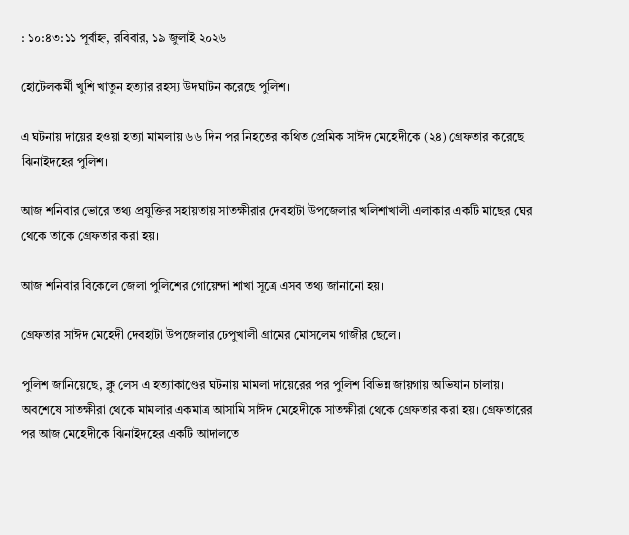: ১০:৪৩:১১ পূর্বাহ্ন, রবিবার, ১৯ জুলাই ২০২৬

হোটেলকর্মী খুশি খাতুন হত্যার রহস্য উদঘাটন করেছে পুলিশ।

এ ঘটনায় দায়ের হওয়া হত্যা মামলায় ৬৬ দিন পর নিহতের কথিত প্রেমিক সাঈদ মেহেদীকে (২৪) গ্রেফতার করেছে ঝিনাইদহের পুলিশ।

আজ শনিবার ভোরে তথ্য প্রযুক্তির সহায়তায় সাতক্ষীরার দেবহাটা উপজেলার খলিশাখালী এলাকার একটি মাছের ঘের থেকে তাকে গ্রেফতার করা হয়।

আজ শনিবার বিকেলে জেলা পুলিশের গোয়েন্দা শাখা সূত্রে এসব তথ্য জানানো হয়।

গ্রেফতার সাঈদ মেহেদী দেবহাটা উপজেলার ঢেপুখালী গ্রামের মোসলেম গাজীর ছেলে।

পুলিশ জানিয়েছে, ক্লু লেস এ হত্যাকাণ্ডের ঘটনায় মামলা দায়েরের পর পুলিশ বিভিন্ন জায়গায় অভিযান চালায়। অবশেষে সাতক্ষীরা থেকে মামলার একমাত্র আসামি সাঈদ মেহেদীকে সাতক্ষীরা থেকে গ্রেফতার করা হয়। গ্রেফতারের পর আজ মেহেদীকে ঝিনাইদহের একটি আদালতে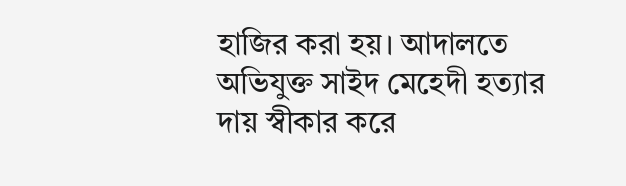হাজির করা হয়। আদালতে অভিযুক্ত সাইদ মেহেদী হত্যার দায় স্বীকার করে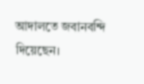আদালতে জবানবন্দি দিয়েছেন।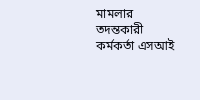মামলার তদন্তকারী কর্মকর্তা এসআই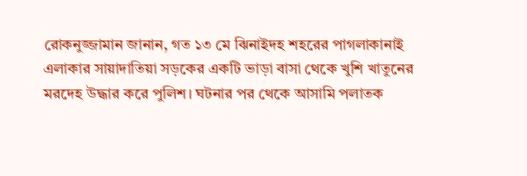রোকনুজ্জামান জানান, গত ১৩ মে ঝিনাইদহ শহরের পাগলাকানাই এলাকার সায়াদাতিয়া সড়কের একটি ভাড়া বাসা থেকে খুশি খাতুনের মরদেহ উদ্ধার করে পুলিশ। ঘটনার পর থেকে আসামি পলাতক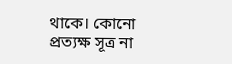থাকে। কোনো প্রত্যক্ষ সূত্র না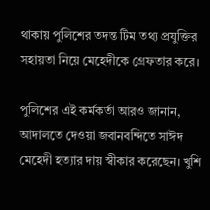থাকায় পুলিশের তদন্ত টিম তথ্য প্রযুক্তির সহায়তা নিয়ে মেহেদীকে গ্রেফতার করে।

পুলিশের এই কর্মকর্তা আরও জানান, আদালতে দেওয়া জবানবন্দিতে সাঈদ মেহেদী হত্যার দায় স্বীকার করেছেন। খুশি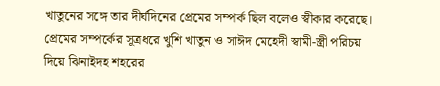খাতুনের সঙ্গে তার দীর্ঘদিনের প্রেমের সম্পর্ক ছিল বলেও স্বীকার করেছে। প্রেমের সম্পর্কের সূত্রধরে খুশি খাতুন ও সাঈদ মেহেদী স্বামী-স্ত্রী পরিচয় দিয়ে ঝিনাইদহ শহরের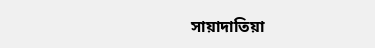সায়াদাতিয়া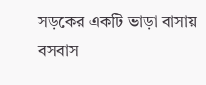সড়কের একটি ভাড়া বাসায় বসবাস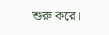শুরু করে।